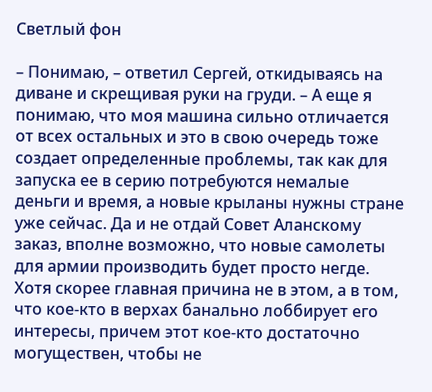Светлый фон

– Понимаю, – ответил Сергей, откидываясь на диване и скрещивая руки на груди. – А еще я понимаю, что моя машина сильно отличается от всех остальных и это в свою очередь тоже создает определенные проблемы, так как для запуска ее в серию потребуются немалые деньги и время, а новые крыланы нужны стране уже сейчас. Да и не отдай Совет Аланскому заказ, вполне возможно, что новые самолеты для армии производить будет просто негде. Хотя скорее главная причина не в этом, а в том, что кое-кто в верхах банально лоббирует его интересы, причем этот кое-кто достаточно могуществен, чтобы не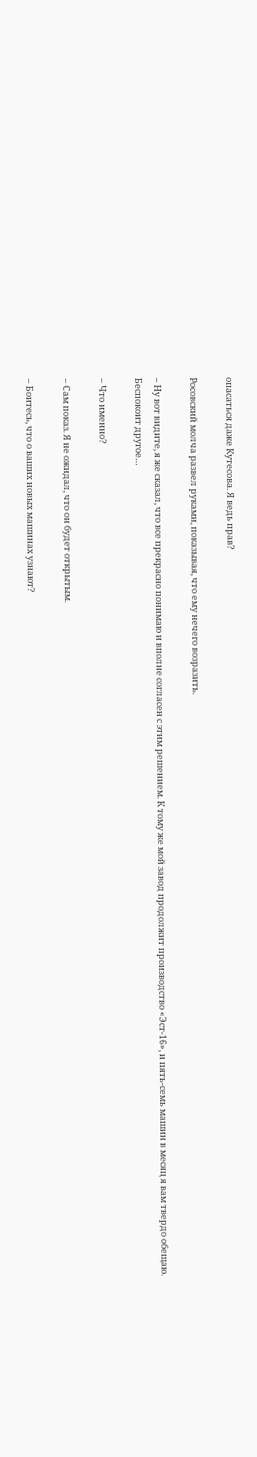опасаться даже Кутесова. Я ведь прав?

Росовский молча развел руками, показывая, что ему нечего возразить.

– Ну вот видите, я же сказал, что все прекрасно понимаю и вполне согласен с этим решением. К тому же мой завод продолжит производство «Эст-16», и пять-семь машин в месяц я вам твердо обещаю. Беспокоит другое…

– Что именно?

– Сам показ. Я не ожидал, что он будет открытым.

– Боитесь, что о ваших новых машинах узнают?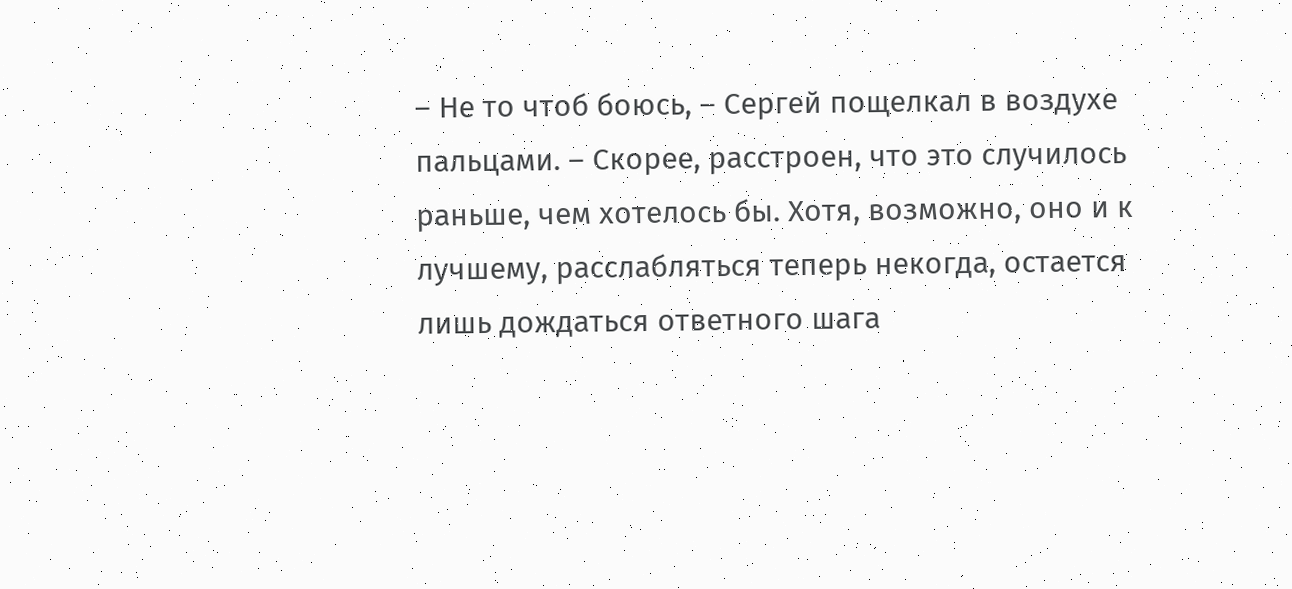– Не то чтоб боюсь, – Сергей пощелкал в воздухе пальцами. – Скорее, расстроен, что это случилось раньше, чем хотелось бы. Хотя, возможно, оно и к лучшему, расслабляться теперь некогда, остается лишь дождаться ответного шага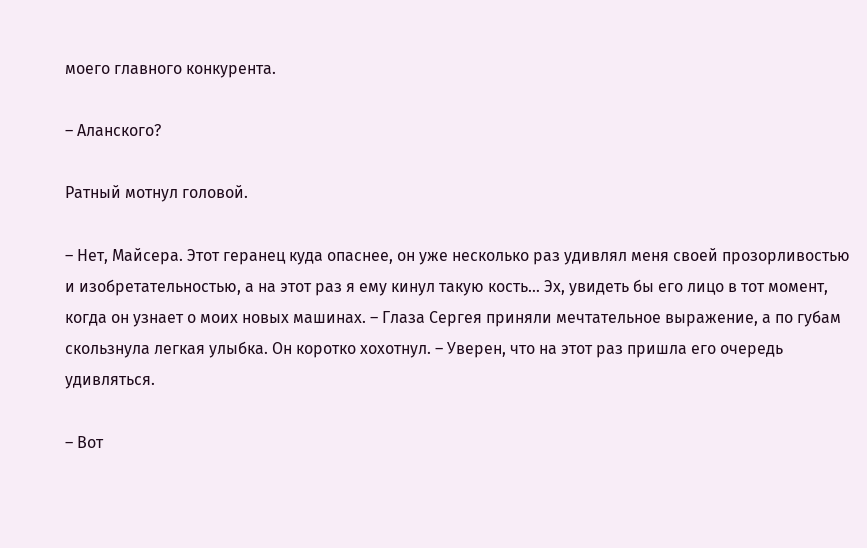моего главного конкурента.

– Аланского?

Ратный мотнул головой.

– Нет, Майсера. Этот геранец куда опаснее, он уже несколько раз удивлял меня своей прозорливостью и изобретательностью, а на этот раз я ему кинул такую кость… Эх, увидеть бы его лицо в тот момент, когда он узнает о моих новых машинах. – Глаза Сергея приняли мечтательное выражение, а по губам скользнула легкая улыбка. Он коротко хохотнул. – Уверен, что на этот раз пришла его очередь удивляться.

– Вот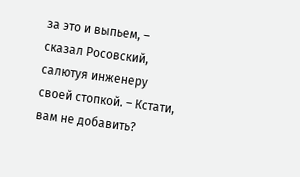за это и выпьем, – сказал Росовский, салютуя инженеру своей стопкой. – Кстати, вам не добавить?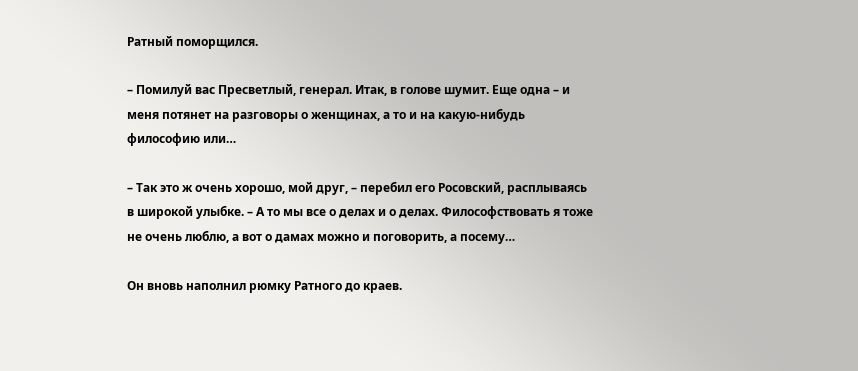Ратный поморщился.

– Помилуй вас Пресветлый, генерал. Итак, в голове шумит. Еще одна – и меня потянет на разговоры о женщинах, а то и на какую-нибудь философию или…

– Так это ж очень хорошо, мой друг, – перебил его Росовский, расплываясь в широкой улыбке. – А то мы все о делах и о делах. Философствовать я тоже не очень люблю, а вот о дамах можно и поговорить, а посему…

Он вновь наполнил рюмку Ратного до краев.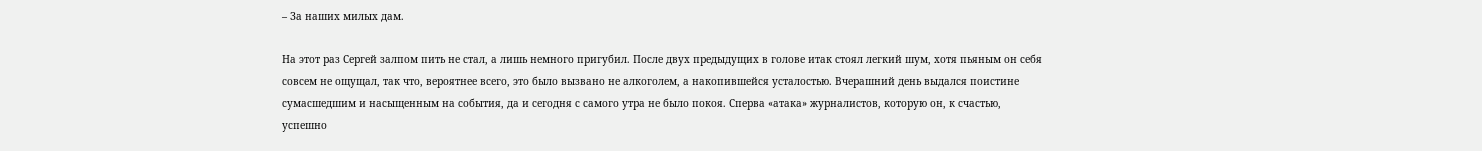– За наших милых дам.

На этот раз Сергей залпом пить не стал, а лишь немного пригубил. После двух предыдущих в голове итак стоял легкий шум, хотя пьяным он себя совсем не ощущал, так что, вероятнее всего, это было вызвано не алкоголем, а накопившейся усталостью. Вчерашний день выдался поистине сумасшедшим и насыщенным на события, да и сегодня с самого утра не было покоя. Сперва «атака» журналистов, которую он, к счастью, успешно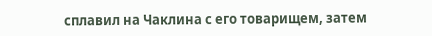сплавил на Чаклина с его товарищем, затем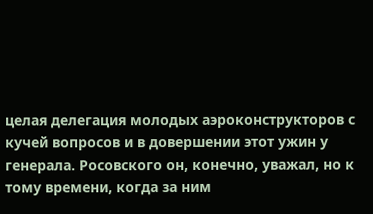целая делегация молодых аэроконструкторов с кучей вопросов и в довершении этот ужин у генерала. Росовского он, конечно, уважал, но к тому времени, когда за ним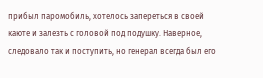прибыл паромобиль, хотелось запереться в своей каюте и залезть с головой под подушку. Наверное, следовало так и поступить, но генерал всегда был его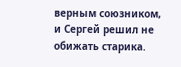верным союзником, и Сергей решил не обижать старика.